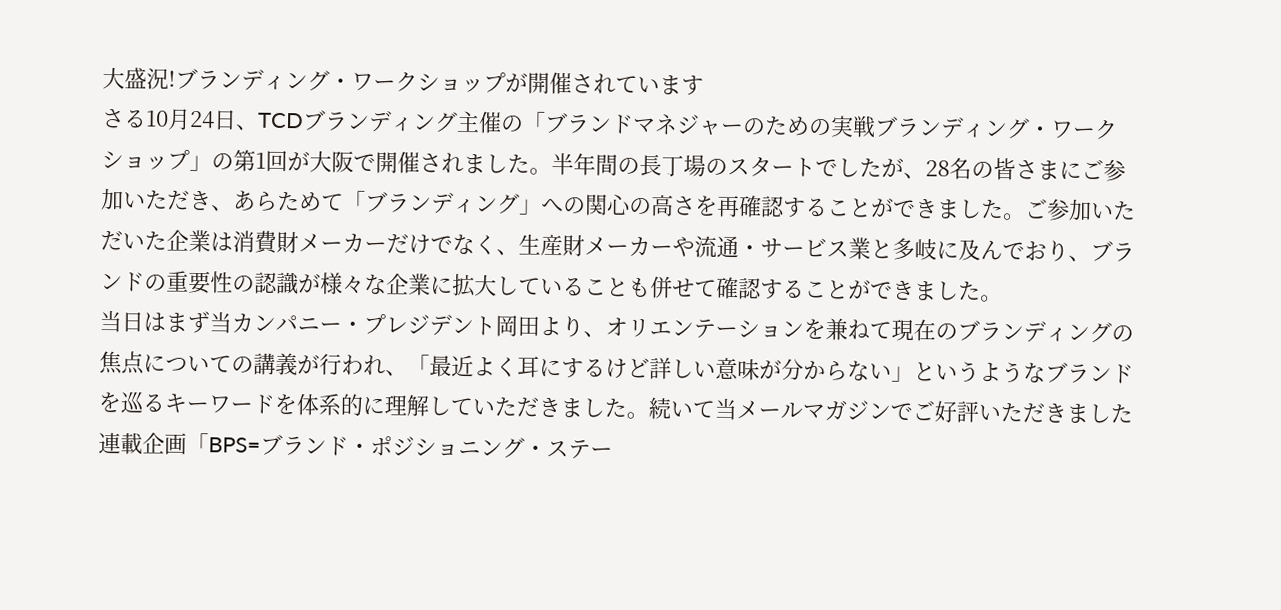大盛況!ブランディング・ワークショップが開催されています
さる10月24日、TCDブランディング主催の「ブランドマネジャーのための実戦ブランディング・ワークショップ」の第1回が大阪で開催されました。半年間の長丁場のスタートでしたが、28名の皆さまにご参加いただき、あらためて「ブランディング」への関心の高さを再確認することができました。ご参加いただいた企業は消費財メーカーだけでなく、生産財メーカーや流通・サービス業と多岐に及んでおり、ブランドの重要性の認識が様々な企業に拡大していることも併せて確認することができました。
当日はまず当カンパニー・プレジデント岡田より、オリエンテーションを兼ねて現在のブランディングの焦点についての講義が行われ、「最近よく耳にするけど詳しい意味が分からない」というようなブランドを巡るキーワードを体系的に理解していただきました。続いて当メールマガジンでご好評いただきました連載企画「BPS=ブランド・ポジショニング・ステー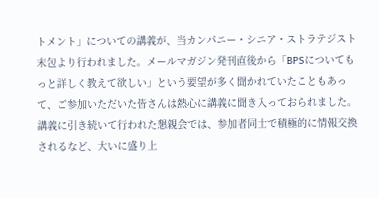トメント」についての講義が、当カンパニー・シニア・ストラテジスト末包より行われました。メールマガジン発刊直後から「BPSについてもっと詳しく教えて欲しい」という要望が多く聞かれていたこともあって、ご参加いただいた皆さんは熱心に講義に聞き入っておられました。
講義に引き続いて行われた懇親会では、参加者同士で積極的に情報交換されるなど、大いに盛り上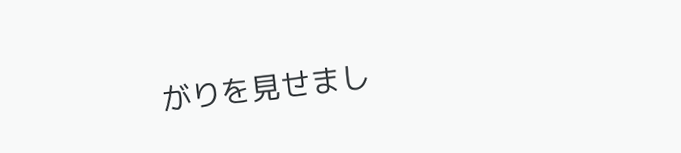がりを見せまし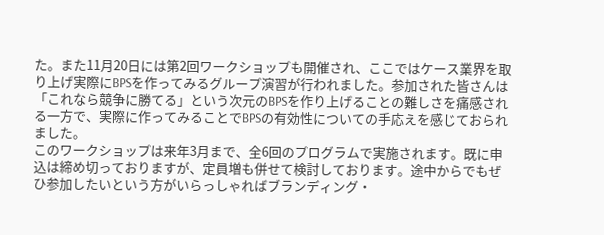た。また11月20日には第2回ワークショップも開催され、ここではケース業界を取り上げ実際にBPSを作ってみるグループ演習が行われました。参加された皆さんは「これなら競争に勝てる」という次元のBPSを作り上げることの難しさを痛感される一方で、実際に作ってみることでBPSの有効性についての手応えを感じておられました。
このワークショップは来年3月まで、全6回のプログラムで実施されます。既に申込は締め切っておりますが、定員増も併せて検討しております。途中からでもぜひ参加したいという方がいらっしゃればブランディング・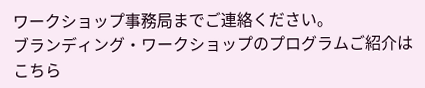ワークショップ事務局までご連絡ください。
ブランディング・ワークショップのプログラムご紹介はこちら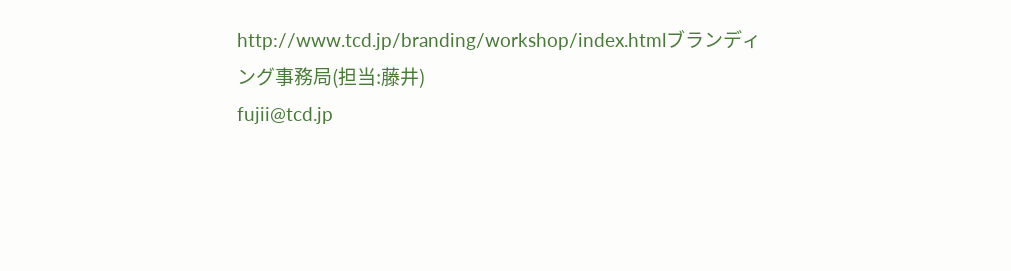http://www.tcd.jp/branding/workshop/index.htmlブランディング事務局(担当:藤井)
fujii@tcd.jp